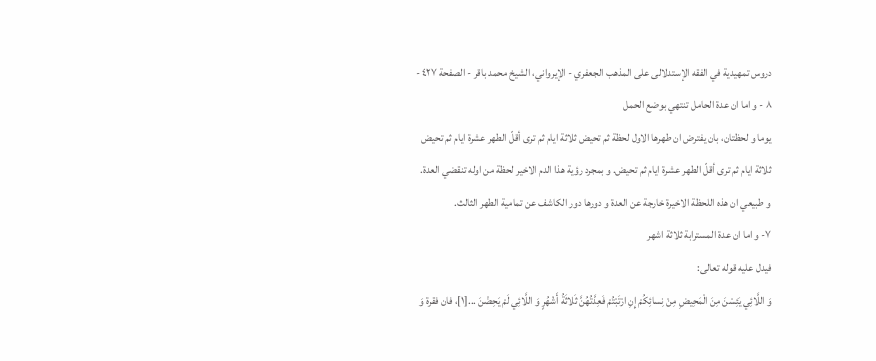دروس تمهيدية في الفقه الإستدلالى على المذهب الجعفري - الإيرواني، الشيخ محمد باقر - الصفحة ٤٢٧ - ٨ - و اما ان عدة الحامل تنتهي بوضع الحمل
يوما و لحظتان، بان يفترض ان طهرها الاول لحظة ثم تحيض ثلاثة ايام ثم ترى أقلّ الطهر عشرة ايام ثم تحيض ثلاثة ايام ثم ترى أقلّ الطهر عشرة ايام ثم تحيض. و بمجرد رؤية هذا الدم الاخير لحظة من اوله تنقضي العدة. و طبيعي ان هذه اللحظة الاخيرة خارجة عن العدة و دورها دور الكاشف عن تمامية الطهر الثالث.
٧- و اما ان عدة المسترابة ثلاثة اشهر
فيدل عليه قوله تعالى:
وَ اللَّائِي يَئِسْنَ مِنَ الْمَحِيضِ مِنْ نِسائِكُمْ إِنِ ارْتَبْتُمْ فَعِدَّتُهُنَّ ثَلاثَةُ أَشْهُرٍ وَ اللَّائِي لَمْ يَحِضْنَ ...[١]، فان فقرة وَ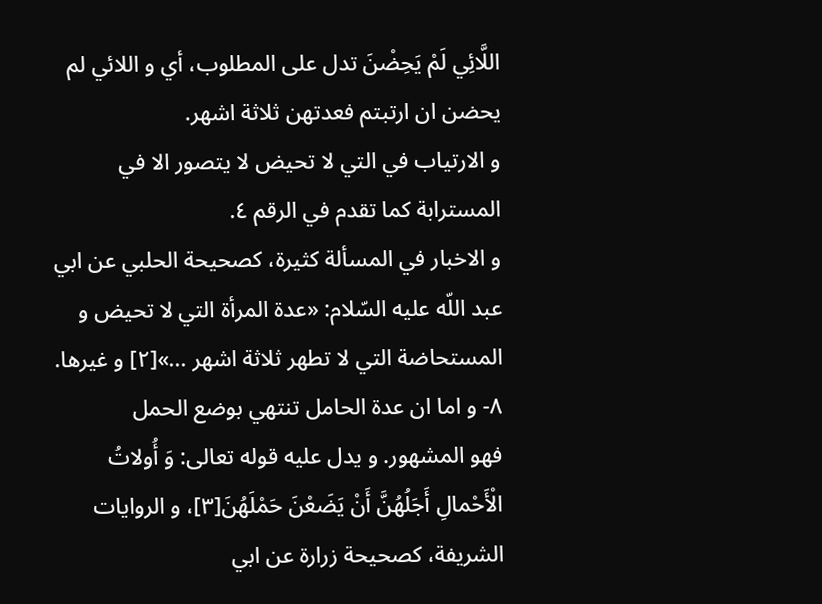اللَّائِي لَمْ يَحِضْنَ تدل على المطلوب، أي و اللائي لم يحضن ان ارتبتم فعدتهن ثلاثة اشهر.
و الارتياب في التي لا تحيض لا يتصور الا في المسترابة كما تقدم في الرقم ٤.
و الاخبار في المسألة كثيرة، كصحيحة الحلبي عن ابي عبد اللّه عليه السّلام: «عدة المرأة التي لا تحيض و المستحاضة التي لا تطهر ثلاثة اشهر ...»[٢] و غيرها.
٨- و اما ان عدة الحامل تنتهي بوضع الحمل
فهو المشهور. و يدل عليه قوله تعالى: وَ أُولاتُ الْأَحْمالِ أَجَلُهُنَّ أَنْ يَضَعْنَ حَمْلَهُنَ[٣]، و الروايات الشريفة، كصحيحة زرارة عن ابي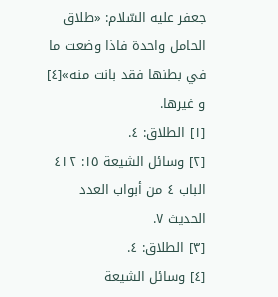جعفر عليه السّلام: «طلاق الحامل واحدة فاذا وضعت ما في بطنها فقد بانت منه»[٤] و غيرها.
[١] الطلاق: ٤.
[٢] وسائل الشيعة ١٥: ٤١٢ الباب ٤ من أبواب العدد الحديث ٧.
[٣] الطلاق: ٤.
[٤] وسائل الشيعة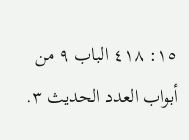١٥: ٤١٨ الباب ٩ من أبواب العدد الحديث ٣.